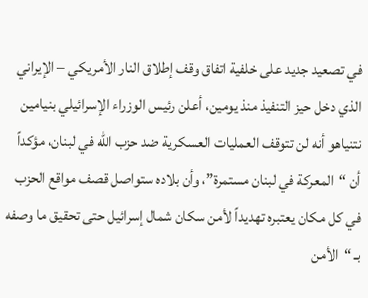في تصعيد جديد على خلفية اتفاق وقف إطلاق النار الأمريكي – الإيراني الذي دخل حيز التنفيذ منذ يومين، أعلن رئيس الوزراء الإسرائيلي بنيامين نتنياهو أنه لن تتوقف العمليات العسكرية ضد حزب الله في لبنان، مؤكداً أن “المعركة في لبنان مستمرة”، وأن بلاده ستواصل قصف مواقع الحزب في كل مكان يعتبره تهديداً لأمن سكان شمال إسرائيل حتى تحقيق ما وصفه بـ “الأمن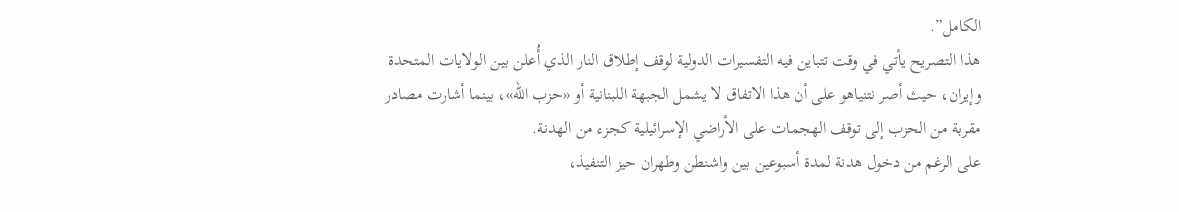الكامل”.
هذا التصريح يأتي في وقت تتباين فيه التفسيرات الدولية لوقف إطلاق النار الذي أُعلن بين الولايات المتحدة وإيران، حيث أصر نتنياهو على أن هذا الاتفاق لا يشمل الجبهة اللبنانية أو «حزب الله»، بينما أشارت مصادر مقربة من الحزب إلى توقف الهجمات على الأراضي الإسرائيلية كجزء من الهدنة.
على الرغم من دخول هدنة لمدة أسبوعين بين واشنطن وطهران حيز التنفيذ،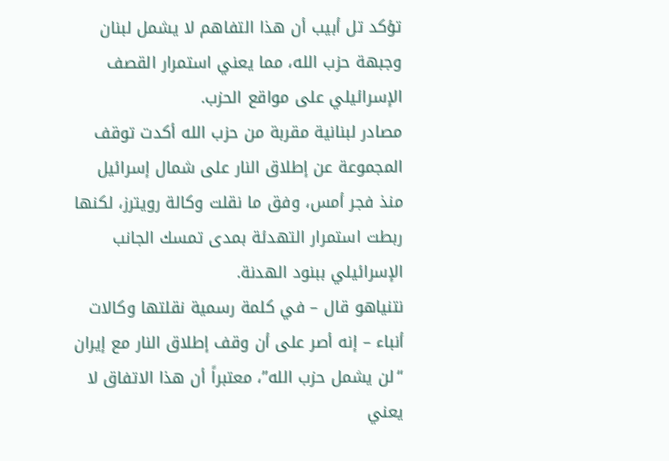تؤكد تل أبيب أن هذا التفاهم لا يشمل لبنان وجبهة حزب الله، مما يعني استمرار القصف الإسرائيلي على مواقع الحزب.
مصادر لبنانية مقربة من حزب الله أكدت توقف المجموعة عن إطلاق النار على شمال إسرائيل منذ فجر أمس، وفق ما نقلت وكالة رويترز، لكنها ربطت استمرار التهدئة بمدى تمسك الجانب الإسرائيلي ببنود الهدنة.
نتنياهو قال – في كلمة رسمية نقلتها وكالات أنباء – إنه أصر على أن وقف إطلاق النار مع إيران “لن يشمل حزب الله”، معتبراً أن هذا الاتفاق لا يعني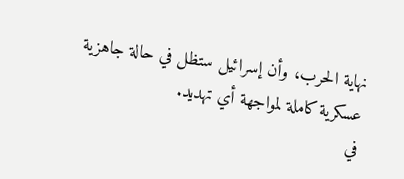نهاية الحرب، وأن إسرائيل ستظل في حالة جاهزية عسكرية كاملة لمواجهة أي تهديد.
في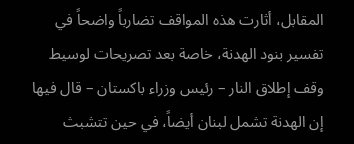المقابل، أثارت هذه المواقف تضارباً واضحاً في تفسير بنود الهدنة، خاصة بعد تصريحات لوسيط وقف إطلاق النار – رئيس وزراء باكستان – قال فيها إن الهدنة تشمل لبنان أيضاً، في حين تتشبث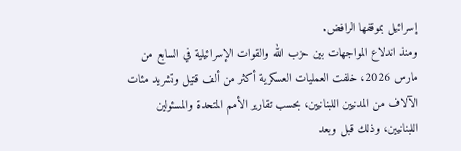إسرائيل بموقفها الرافض.
ومنذ اندلاع المواجهات بين حزب الله والقوات الإسرائيلية في السابع من مارس 2026، خلفت العمليات العسكرية أكثر من ألف قتيل وتشريد مئات الآلاف من المدنيين اللبنانيين، بحسب تقارير الأمم المتحدة والمسئولين اللبنانيين، وذلك قبل وبعد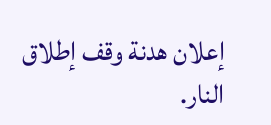إعلان هدنة وقف إطلاق النار.